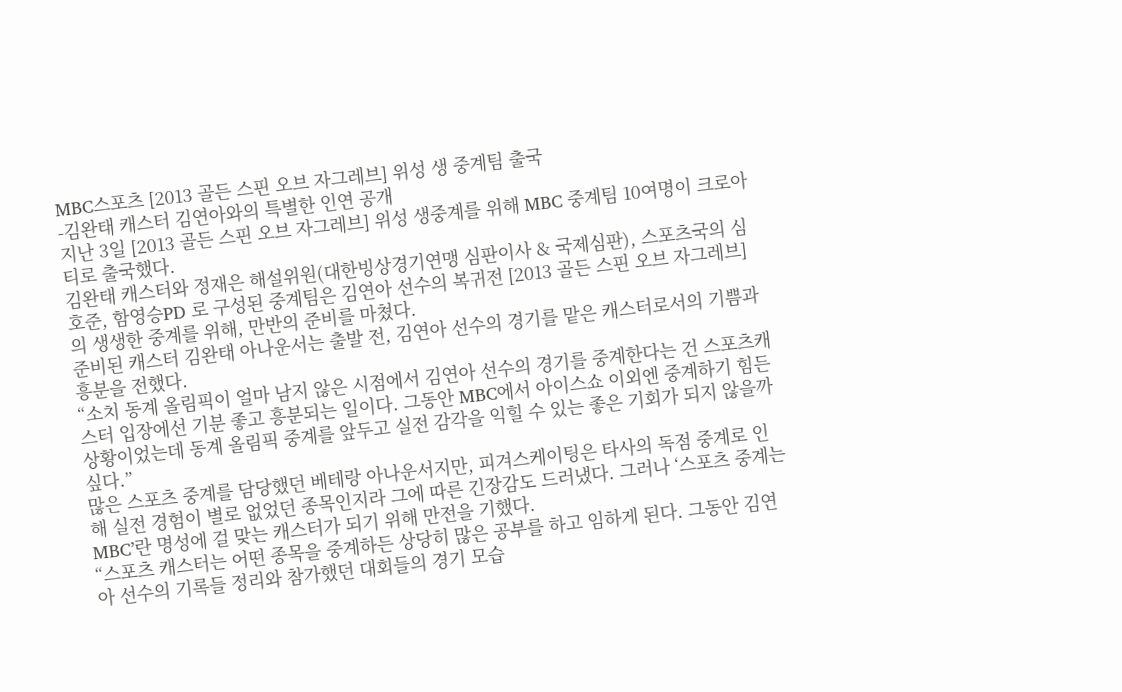MBC스포츠 [2013 골든 스핀 오브 자그레브] 위성 생 중계팀 출국
-김완태 캐스터 김연아와의 특별한 인연 공개
지난 3일 [2013 골든 스핀 오브 자그레브] 위성 생중계를 위해 MBC 중계팀 10여명이 크로아티로 출국했다.
김완태 캐스터와 정재은 해설위원(대한빙상경기연맹 심판이사 & 국제심판), 스포츠국의 심호준, 함영승PD 로 구성된 중계팀은 김연아 선수의 복귀전 [2013 골든 스핀 오브 자그레브] 의 생생한 중계를 위해, 만반의 준비를 마쳤다.
준비된 캐스터 김완태 아나운서는 출발 전, 김연아 선수의 경기를 맡은 캐스터로서의 기쁨과 흥분을 전했다.
“소치 동계 올림픽이 얼마 남지 않은 시점에서 김연아 선수의 경기를 중계한다는 건 스포츠캐스터 입장에선 기분 좋고 흥분되는 일이다. 그동안 MBC에서 아이스쇼 이외엔 중계하기 힘든 상황이었는데 동계 올림픽 중계를 앞두고 실전 감각을 익힐 수 있는 좋은 기회가 되지 않을까 싶다.”
많은 스포츠 중계를 담당했던 베테랑 아나운서지만, 피겨스케이팅은 타사의 독점 중계로 인해 실전 경험이 별로 없었던 종목인지라 그에 따른 긴장감도 드러냈다. 그러나 ‘스포츠 중계는 MBC’란 명성에 걸 맞는 캐스터가 되기 위해 만전을 기했다.
“스포츠 캐스터는 어떤 종목을 중계하든 상당히 많은 공부를 하고 임하게 된다. 그동안 김연아 선수의 기록들 정리와 참가했던 대회들의 경기 모습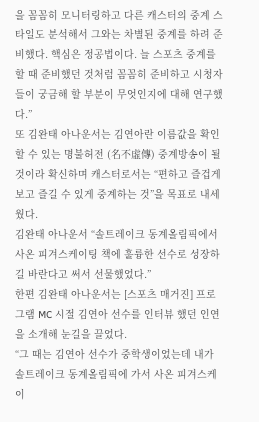을 꼼꼼히 모니터링하고 다른 캐스터의 중계 스타일도 분석해서 그와는 차별된 중계를 하려 준비했다. 핵심은 정공법이다. 늘 스포츠 중계를 할 때 준비했던 것처럼 꼼꼼히 준비하고 시청자들이 궁금해 할 부분이 무엇인지에 대해 연구했다.”
또 김완태 아나운서는 김연아란 이름값을 확인할 수 있는 명불허전 (名不虛傳) 중계방송이 될 것이라 확신하며 캐스터로서는 “편하고 즐겁게 보고 즐길 수 있게 중계하는 것”을 목표로 내세웠다.
김완태 아나운서 “솔트레이크 동계올림픽에서 사온 피겨스케이팅 책에 훌륭한 선수로 성장하길 바란다고 써서 선물했었다.”
한편 김완태 아나운서는 [스포츠 매거진] 프로그램 MC 시절 김연아 선수를 인터뷰 했던 인연을 소개해 눈길을 끌었다.
“그 때는 김연아 선수가 중학생이었는데 내가 솔트레이크 동계올림픽에 가서 사온 피겨스케이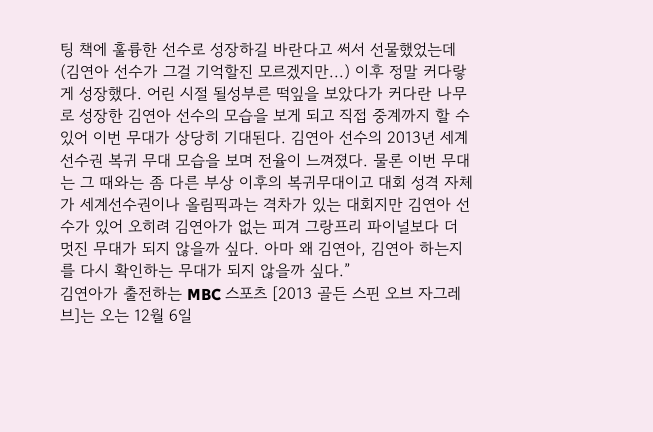팅 책에 훌륭한 선수로 성장하길 바란다고 써서 선물했었는데(김연아 선수가 그걸 기억할진 모르겠지만...) 이후 정말 커다랗게 성장했다. 어린 시절 될성부른 떡잎을 보았다가 커다란 나무로 성장한 김연아 선수의 모습을 보게 되고 직접 중계까지 할 수 있어 이번 무대가 상당히 기대된다. 김연아 선수의 2013년 세계선수권 복귀 무대 모습을 보며 전율이 느껴졌다. 물론 이번 무대는 그 때와는 좀 다른 부상 이후의 복귀무대이고 대회 성격 자체가 세계선수권이나 올림픽과는 격차가 있는 대회지만 김연아 선수가 있어 오히려 김연아가 없는 피겨 그랑프리 파이널보다 더 멋진 무대가 되지 않을까 싶다. 아마 왜 김연아, 김연아 하는지를 다시 확인하는 무대가 되지 않을까 싶다.”
김연아가 출전하는 MBC 스포츠 [2013 골든 스핀 오브 자그레브]는 오는 12월 6일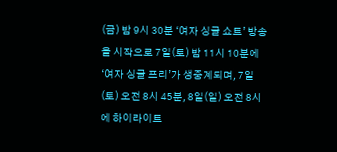(금) 밤 9시 30분 ‘여자 싱글 쇼트’ 방송을 시작으로 7일(토) 밤 11시 10분에 ‘여자 싱글 프리’가 생중계되며, 7일(토) 오전 8시 45분, 8일(일) 오전 8시에 하이라이트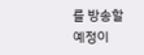를 방송할 예정이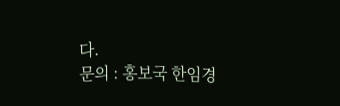다.
문의 : 홍보국 한임경